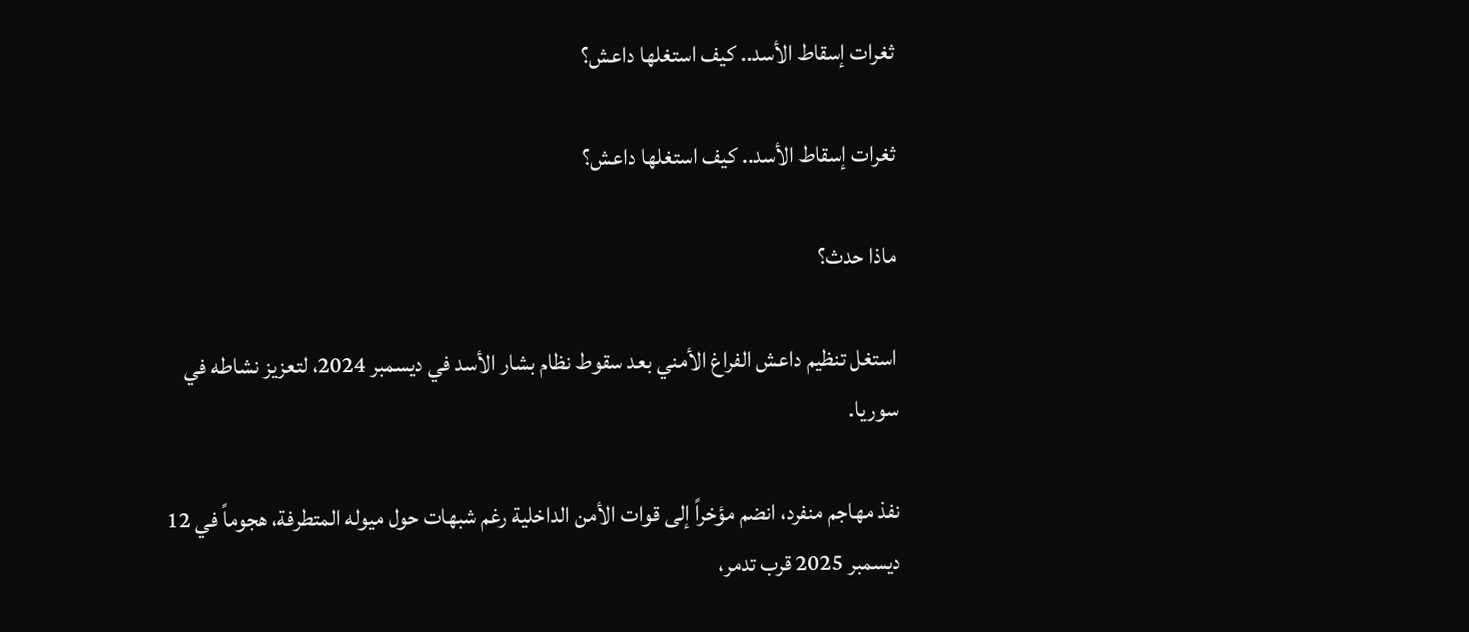ثغرات إسقاط الأسد.. كيف استغلها داعش؟

ثغرات إسقاط الأسد.. كيف استغلها داعش؟

ماذا حدث؟

استغل تنظيم داعش الفراغ الأمني بعد سقوط نظام بشار الأسد في ديسمبر 2024، لتعزيز نشاطه في سوريا.

نفذ مهاجم منفرد، انضم مؤخراً إلى قوات الأمن الداخلية رغم شبهات حول ميوله المتطرفة، هجوماً في 12 ديسمبر 2025 قرب تدمر،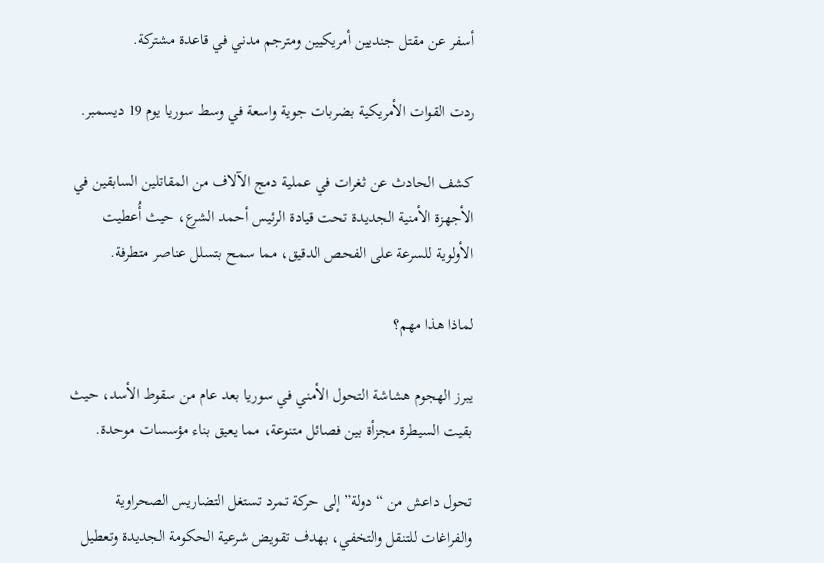أسفر عن مقتل جنديين أمريكيين ومترجم مدني في قاعدة مشتركة.

ردت القوات الأمريكية بضربات جوية واسعة في وسط سوريا يوم 19 ديسمبر.

كشف الحادث عن ثغرات في عملية دمج الآلاف من المقاتلين السابقين في الأجهزة الأمنية الجديدة تحت قيادة الرئيس أحمد الشرع، حيث أُعطيت الأولوية للسرعة على الفحص الدقيق، مما سمح بتسلل عناصر متطرفة.

لماذا هذا مهم؟

يبرز الهجوم هشاشة التحول الأمني في سوريا بعد عام من سقوط الأسد، حيث بقيت السيطرة مجزأة بين فصائل متنوعة، مما يعيق بناء مؤسسات موحدة.

تحول داعش من “دولة” إلى حركة تمرد تستغل التضاريس الصحراوية والفراغات للتنقل والتخفي، بهدف تقويض شرعية الحكومة الجديدة وتعطيل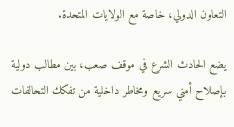التعاون الدولي، خاصة مع الولايات المتحدة.

يضع الحادث الشرع في موقف صعب، بين مطالب دولية بإصلاح أمني سريع ومخاطر داخلية من تفكك التحالفات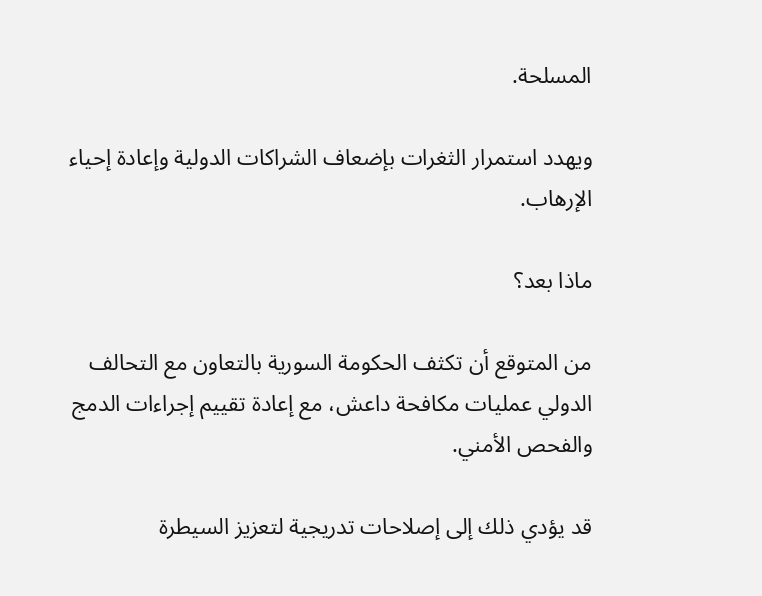المسلحة.

ويهدد استمرار الثغرات بإضعاف الشراكات الدولية وإعادة إحياء الإرهاب.

ماذا بعد؟

من المتوقع أن تكثف الحكومة السورية بالتعاون مع التحالف الدولي عمليات مكافحة داعش، مع إعادة تقييم إجراءات الدمج والفحص الأمني.

قد يؤدي ذلك إلى إصلاحات تدريجية لتعزيز السيطرة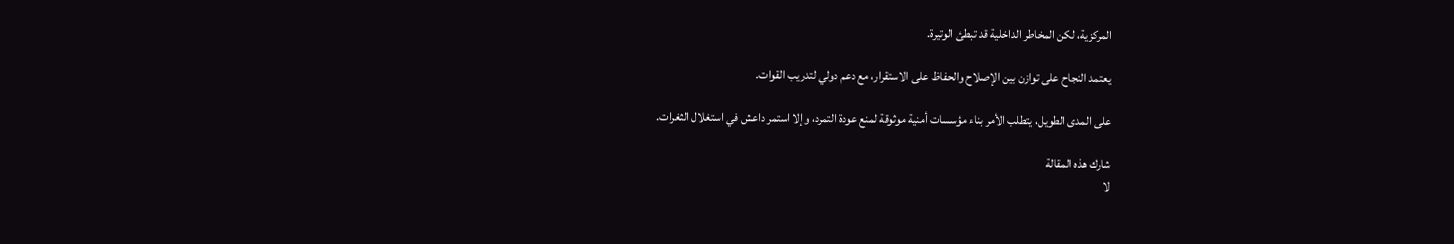المركزية، لكن المخاطر الداخلية قد تبطئ الوتيرة.

يعتمد النجاح على توازن بين الإصلاح والحفاظ على الاستقرار، مع دعم دولي لتدريب القوات.

على المدى الطويل، يتطلب الأمر بناء مؤسسات أمنية موثوقة لمنع عودة التمرد، وإلا استمر داعش في استغلال الثغرات.

شارك هذه المقالة
لا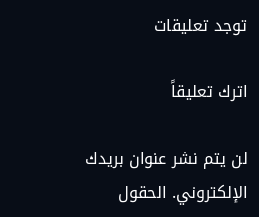توجد تعليقات

اترك تعليقاً

لن يتم نشر عنوان بريدك الإلكتروني. الحقول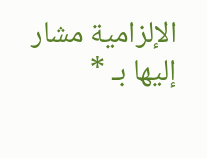الإلزامية مشار إليها بـ *